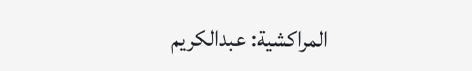المراكشية: عبدالكريم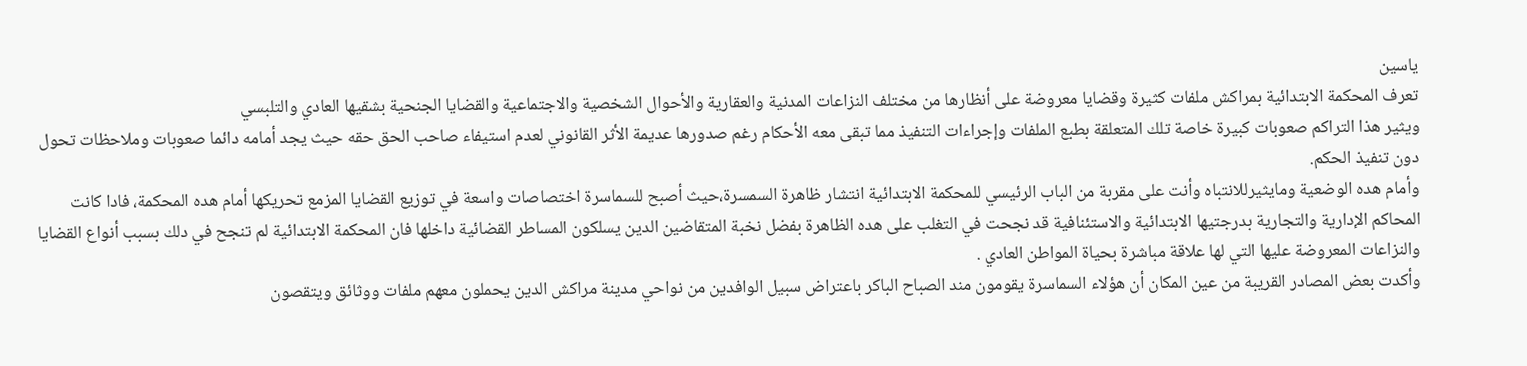ياسين
تعرف المحكمة الابتدائية بمراكش ملفات كثيرة وقضايا معروضة على أنظارها من مختلف النزاعات المدنية والعقارية والأحوال الشخصية والاجتماعية والقضايا الجنحية بشقيها العادي والتلبسي
ويثير هذا التراكم صعوبات كبيرة خاصة تلك المتعلقة بطبع الملفات وإجراءات التنفيذ مما تبقى معه الأحكام رغم صدورها عديمة الأثر القانوني لعدم استيفاء صاحب الحق حقه حيث يجد أمامه دائما صعوبات وملاحظات تحول دون تنفيذ الحكم.
وأمام هده الوضعية ومايثيرللانتباه وأنت على مقربة من الباب الرئيسي للمحكمة الابتدائية انتشار ظاهرة السمسرة،حيث أصبح للسماسرة اختصاصات واسعة في توزيع القضايا المزمع تحريكها أمام هده المحكمة، فادا كانت المحاكم الإدارية والتجارية بدرجتيها الابتدائية والاستئنافية قد نجحت في التغلب على هده الظاهرة بفضل نخبة المتقاضين الدين يسلكون المساطر القضائية داخلها فان المحكمة الابتدائية لم تنجح في دلك بسبب أنواع القضايا والنزاعات المعروضة عليها التي لها علاقة مباشرة بحياة المواطن العادي .
وأكدت بعض المصادر القريبة من عين المكان أن هؤلاء السماسرة يقومون مند الصباح الباكر باعتراض سبيل الوافدين من نواحي مدينة مراكش الدين يحملون معهم ملفات ووثائق ويتقصون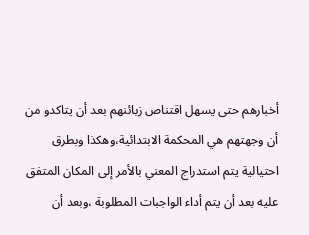أخبارهم حتى يسهل اقتناص زبائنهم بعد أن يتاكدو من أن وجهتهم هي المحكمة الابتدائية،وهكذا وبطرق احتيالية يتم استدراج المعني بالأمر إلى المكان المتفق عليه بعد أن يتم أداء الواجبات المطلوبة ،وبعد أن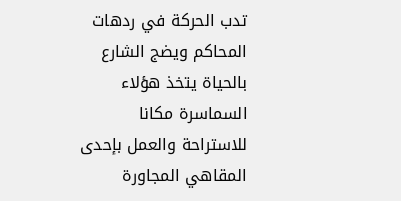تدب الحركة في ردهات المحاكم ويضج الشارع بالحياة يتخذ هؤلاء السماسرة مكانا للاستراحة والعمل بإحدى المقاهي المجاورة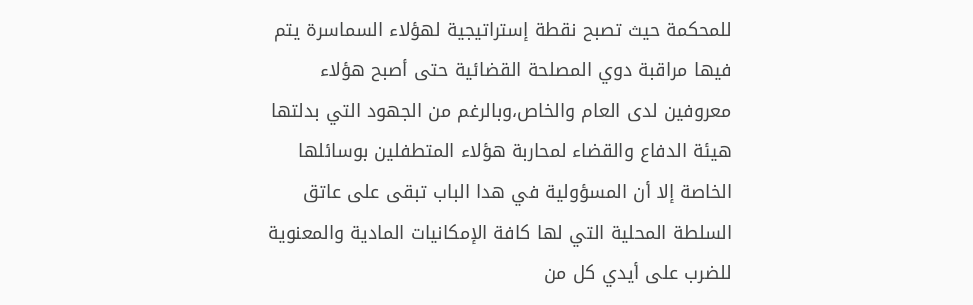للمحكمة حيث تصبح نقطة إستراتيجية لهؤلاء السماسرة يتم فيها مراقبة دوي المصلحة القضائية حتى أصبح هؤلاء معروفين لدى العام والخاص،وبالرغم من الجهود التي بدلتها هيئة الدفاع والقضاء لمحاربة هؤلاء المتطفلين بوسائلها الخاصة إلا أن المسؤولية في هدا الباب تبقى على عاتق السلطة المحلية التي لها كافة الإمكانيات المادية والمعنوية للضرب على أيدي كل من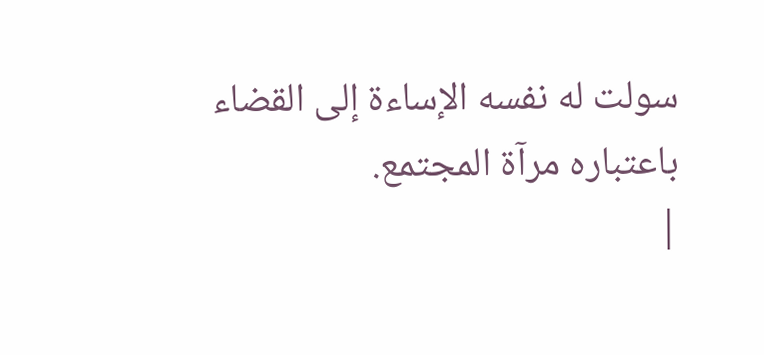سولت له نفسه الإساءة إلى القضاء باعتباره مرآة المجتمع.
|